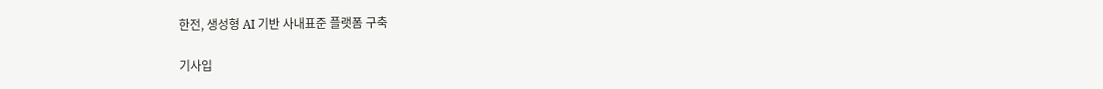한전, 생성형 AI 기반 사내표준 플랫폼 구축

기사입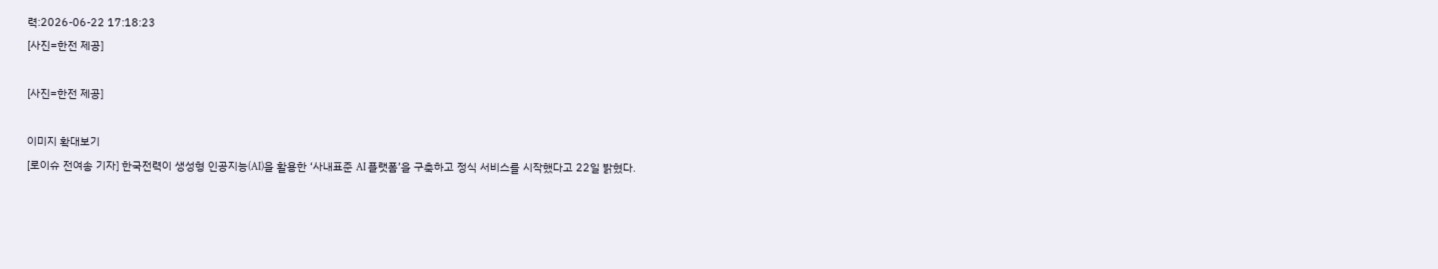력:2026-06-22 17:18:23
[사진=한전 제공]

[사진=한전 제공]

이미지 확대보기
[로이슈 전여송 기자] 한국전력이 생성형 인공지능(AI)을 활용한 ‘사내표준 AI 플랫폼’을 구축하고 정식 서비스를 시작했다고 22일 밝혔다.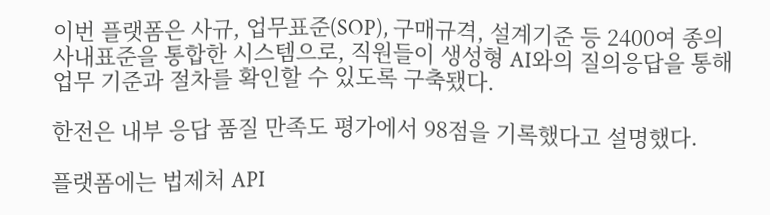이번 플랫폼은 사규, 업무표준(SOP), 구매규격, 설계기준 등 2400여 종의 사내표준을 통합한 시스템으로, 직원들이 생성형 AI와의 질의응답을 통해 업무 기준과 절차를 확인할 수 있도록 구축됐다.

한전은 내부 응답 품질 만족도 평가에서 98점을 기록했다고 설명했다.

플랫폼에는 법제처 API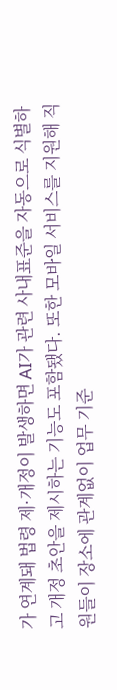가 연계돼 법령 제·개정이 발생하면 AI가 관련 사내표준을 자동으로 식별하고 개정 초안을 제시하는 기능도 포함됐다. 또한 모바일 서비스를 지원해 직원들이 장소에 관계없이 업무 기준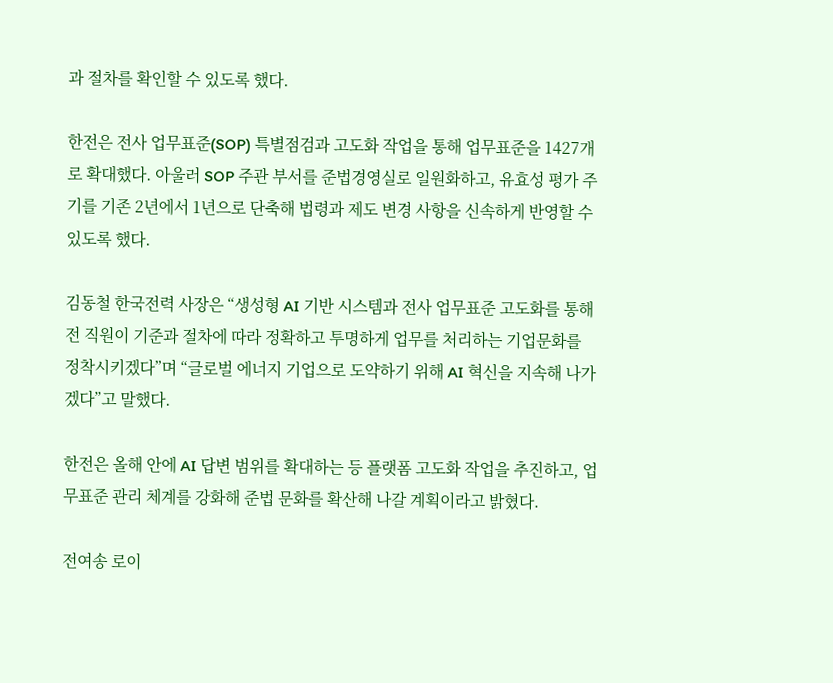과 절차를 확인할 수 있도록 했다.

한전은 전사 업무표준(SOP) 특별점검과 고도화 작업을 통해 업무표준을 1427개로 확대했다. 아울러 SOP 주관 부서를 준법경영실로 일원화하고, 유효성 평가 주기를 기존 2년에서 1년으로 단축해 법령과 제도 변경 사항을 신속하게 반영할 수 있도록 했다.

김동철 한국전력 사장은 “생성형 AI 기반 시스템과 전사 업무표준 고도화를 통해 전 직원이 기준과 절차에 따라 정확하고 투명하게 업무를 처리하는 기업문화를 정착시키겠다”며 “글로벌 에너지 기업으로 도약하기 위해 AI 혁신을 지속해 나가겠다”고 말했다.

한전은 올해 안에 AI 답변 범위를 확대하는 등 플랫폼 고도화 작업을 추진하고, 업무표준 관리 체계를 강화해 준법 문화를 확산해 나갈 계획이라고 밝혔다.

전여송 로이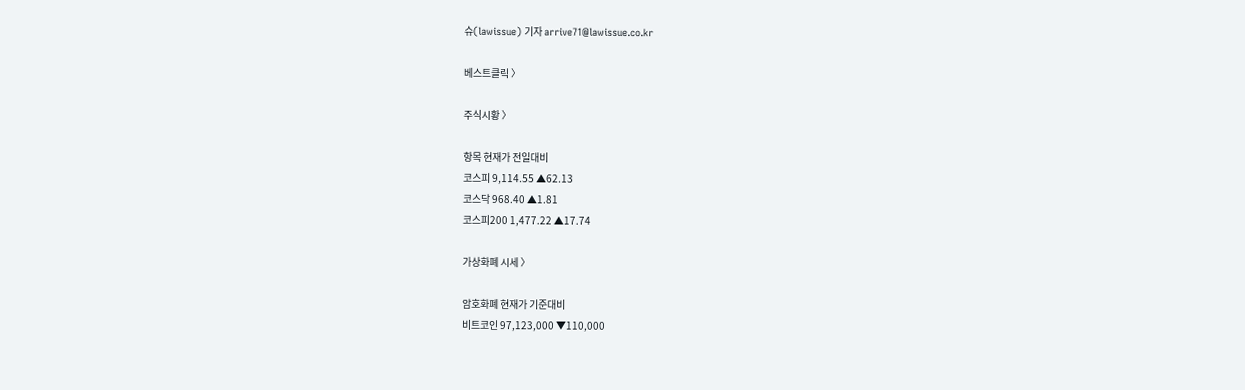슈(lawissue) 기자 arrive71@lawissue.co.kr

베스트클릭 〉

주식시황 〉

항목 현재가 전일대비
코스피 9,114.55 ▲62.13
코스닥 968.40 ▲1.81
코스피200 1,477.22 ▲17.74

가상화폐 시세 〉

암호화폐 현재가 기준대비
비트코인 97,123,000 ▼110,000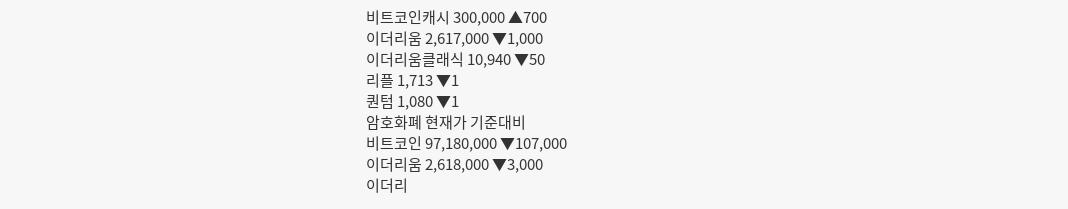비트코인캐시 300,000 ▲700
이더리움 2,617,000 ▼1,000
이더리움클래식 10,940 ▼50
리플 1,713 ▼1
퀀텀 1,080 ▼1
암호화폐 현재가 기준대비
비트코인 97,180,000 ▼107,000
이더리움 2,618,000 ▼3,000
이더리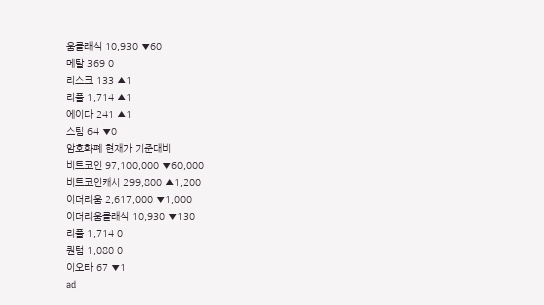움클래식 10,930 ▼60
메탈 369 0
리스크 133 ▲1
리플 1,714 ▲1
에이다 241 ▲1
스팀 64 ▼0
암호화폐 현재가 기준대비
비트코인 97,100,000 ▼60,000
비트코인캐시 299,800 ▲1,200
이더리움 2,617,000 ▼1,000
이더리움클래식 10,930 ▼130
리플 1,714 0
퀀텀 1,080 0
이오타 67 ▼1
ad